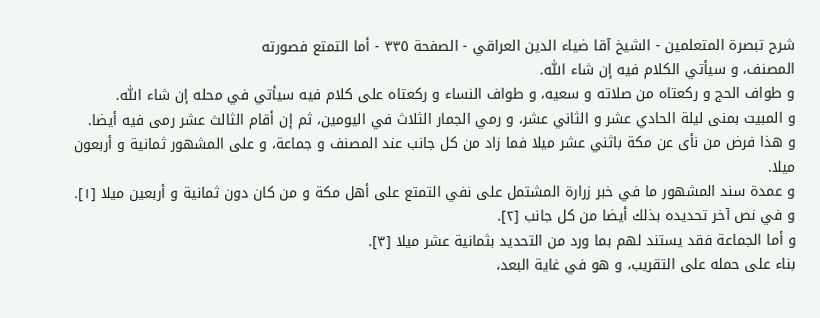شرح تبصرة المتعلمين - الشيخ آقا ضياء الدين العراقي - الصفحة ٣٣٥ - أما التمتع فصورته
المصنف، و سيأتي الكلام فيه إن شاء اللّٰه.
و طواف الحج و ركعتاه من صلاته و سعيه، و طواف النساء و ركعتاه على كلام فيه سيأتي في محله إن شاء اللّٰه.
و المبيت بمنى ليلة الحادي عشر و الثاني عشر، و رمي الجمار الثلاث في اليومين، ثم إن أقام الثالث عشر رمى فيه أيضا.
و هذا فرض من نأى عن مكة باثني عشر ميلا فما زاد من كل جانب عند المصنف و جماعة، و على المشهور ثمانية و أربعون ميلا.
و عمدة سند المشهور ما في خبر زرارة المشتمل على نفي التمتع على أهل مكة و من كان دون ثمانية و أربعين ميلا [١].
و في نص آخر تحديده بذلك أيضا من كل جانب [٢].
و أما الجماعة فقد يستند لهم بما ورد من التحديد بثمانية عشر ميلا [٣].
بناء على حمله على التقريب، و هو في غاية البعد،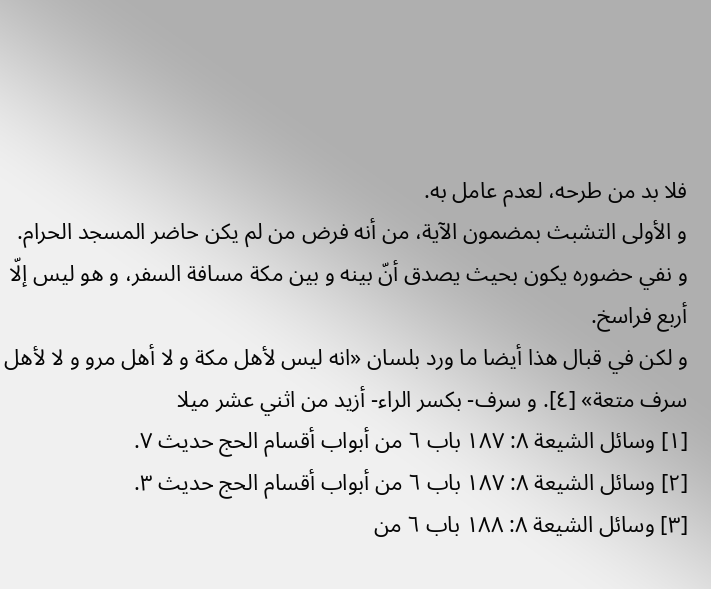فلا بد من طرحه، لعدم عامل به.
و الأولى التشبث بمضمون الآية، من أنه فرض من لم يكن حاضر المسجد الحرام. و نفي حضوره يكون بحيث يصدق أنّ بينه و بين مكة مسافة السفر، و هو ليس إلّا أربع فراسخ.
و لكن في قبال هذا أيضا ما ورد بلسان «انه ليس لأهل مكة و لا أهل مرو و لا لأهل سرف متعة» [٤]. و سرف- بكسر الراء- أزيد من اثني عشر ميلا
[١] وسائل الشيعة ٨: ١٨٧ باب ٦ من أبواب أقسام الحج حديث ٧.
[٢] وسائل الشيعة ٨: ١٨٧ باب ٦ من أبواب أقسام الحج حديث ٣.
[٣] وسائل الشيعة ٨: ١٨٨ باب ٦ من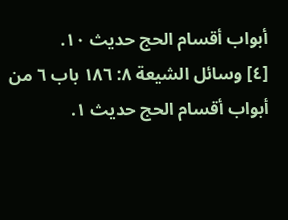أبواب أقسام الحج حديث ١٠.
[٤] وسائل الشيعة ٨: ١٨٦ باب ٦ من أبواب أقسام الحج حديث ١.